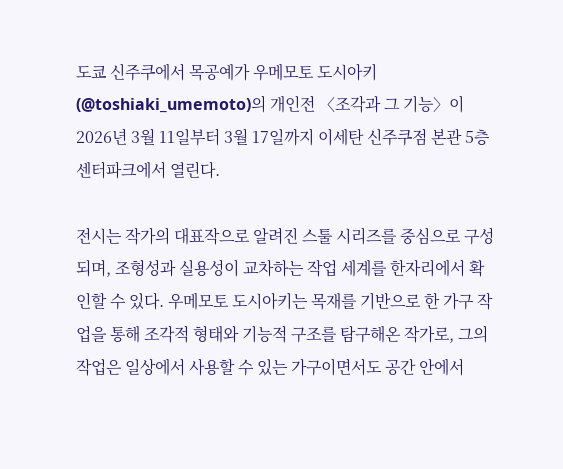도쿄 신주쿠에서 목공예가 우메모토 도시아키(@toshiaki_umemoto)의 개인전 〈조각과 그 기능〉이 2026년 3월 11일부터 3월 17일까지 이세탄 신주쿠점 본관 5층 센터파크에서 열린다.

전시는 작가의 대표작으로 알려진 스툴 시리즈를 중심으로 구성되며, 조형성과 실용성이 교차하는 작업 세계를 한자리에서 확인할 수 있다. 우메모토 도시아키는 목재를 기반으로 한 가구 작업을 통해 조각적 형태와 기능적 구조를 탐구해온 작가로, 그의 작업은 일상에서 사용할 수 있는 가구이면서도 공간 안에서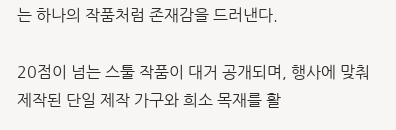는 하나의 작품처럼 존재감을 드러낸다.

20점이 넘는 스툴 작품이 대거 공개되며, 행사에 맞춰 제작된 단일 제작 가구와 희소 목재를 활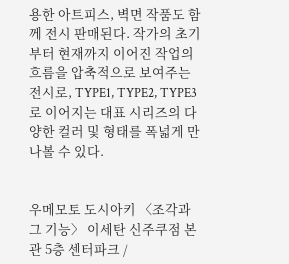용한 아트피스, 벽면 작품도 함께 전시 판매된다. 작가의 초기부터 현재까지 이어진 작업의 흐름을 압축적으로 보여주는 전시로, TYPE1, TYPE2, TYPE3로 이어지는 대표 시리즈의 다양한 컬러 및 형태를 폭넓게 만나볼 수 있다.


우메모토 도시아키 〈조각과 그 기능〉 이세탄 신주쿠점 본관 5층 센터파크 /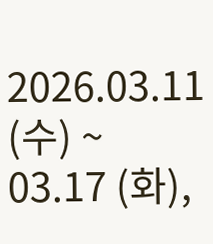2026.03.11 (수) ~ 03.17 (화),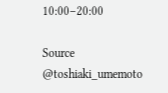10:00–20:00

Source @toshiaki_umemoto